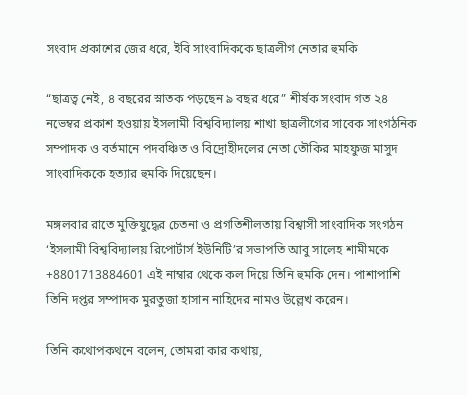সংবাদ প্রকাশের জের ধরে, ইবি সাংবাদিককে ছাত্রলীগ নেতার হুমকি

“ছাত্রত্ব নেই, ৪ বছরের স্নাতক পড়ছেন ৯ বছর ধরে” শীর্ষক সংবাদ গত ২৪ নভেম্বর প্রকাশ হওয়ায় ইসলামী বিশ্ববিদ্যালয় শাখা ছাত্রলীগের সাবেক সাংগঠনিক সম্পাদক ও বর্তমানে পদবঞ্চিত ও বিদ্রোহীদলের নেতা তৌকির মাহফুজ মাসুদ সাংবাদিককে হত্যার হুমকি দিয়েছেন।

মঙ্গলবার রাতে মুক্তিযুদ্ধের চেতনা ও প্রগতিশীলতায় বিশ্বাসী সাংবাদিক সংগঠন ‘ইসলামী বিশ্ববিদ্যালয় রিপোর্টার্স ইউনিটি’র সভাপতি আবু সালেহ শামীমকে +8801713884601 এই নাম্বার থেকে কল দিয়ে তিনি হুমকি দেন। পাশাপাশি তিনি দপ্তর সম্পাদক মুরতুজা হাসান নাহিদের নামও উল্লেখ করেন।

তিনি কথোপকথনে বলেন, তোমরা কার কথায়,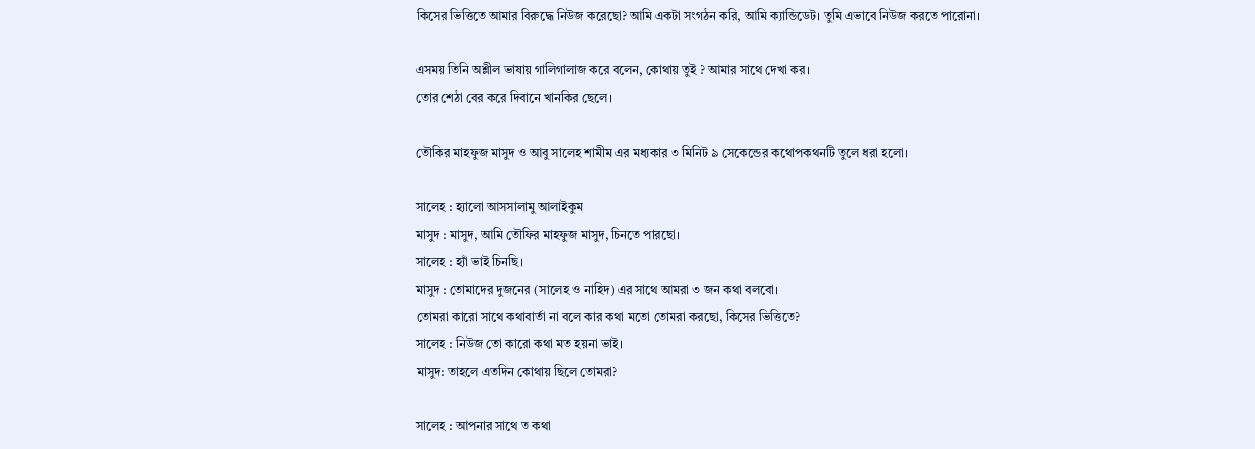কিসের ভিত্তিতে আমার বিরুদ্ধে নিউজ করেছো? আমি একটা সংগঠন করি, আমি ক্যান্ডিডেট। তুমি এভাবে নিউজ করতে পারোনা।

এসময় তিনি অশ্লীল ভাষায় গালিগালাজ করে বলেন, কোথায় তুই ? আমার সাথে দেখা কর।
তোর শেঠা বের করে দিবানে খানকির ছেলে।

তৌকির মাহফুজ মাসুদ ও আবু সালেহ শামীম এর মধ্যকার ৩ মিনিট ৯ সেকেন্ডের কথোপকথনটি তুলে ধরা হলো।

সালেহ : হ্যালো আসসালামু আলাইকুম
মাসুদ : মাসুদ, আমি তৌফির মাহফুজ মাসুদ, চিনতে পারছো।
সালেহ : হ্যাঁ ভাই চিনছি।
মাসুদ : তোমাদের দুজনের (সালেহ ও নাহিদ) এর সাথে আমরা ৩ জন কথা বলবো।
তোমরা কারো সাথে কথাবার্তা না বলে কার কথা মতো তোমরা করছো, কিসের ভিত্তিতে?
সালেহ : নিউজ তো কারো কথা মত হয়না ভাই।
মাসুদ: তাহলে এতদিন কোথায় ছিলে তোমরা?

সালেহ : আপনার সাথে ত কথা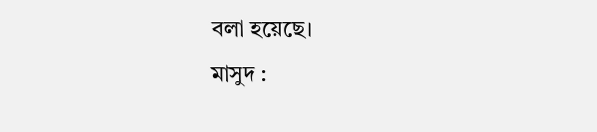বলা হয়েছে।
মাসুদ :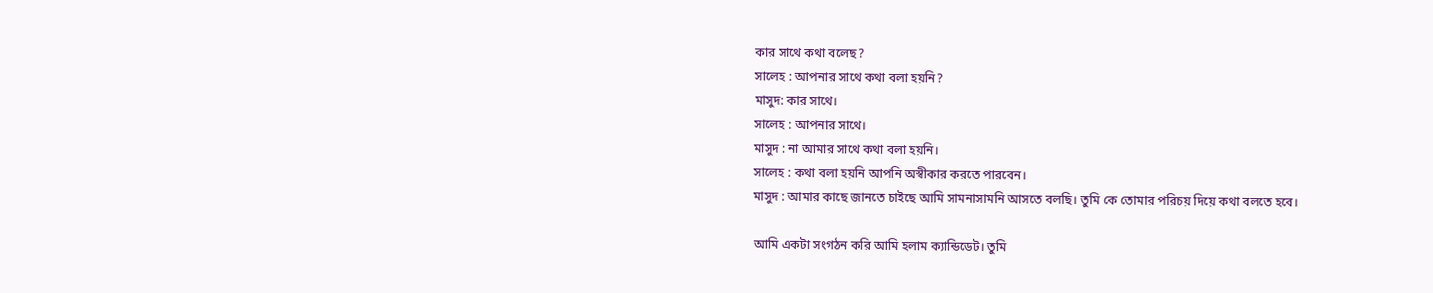কার সাথে কথা বলেছ?
সালেহ : আপনার সাথে কথা বলা হয়নি?
মাসুদ: কার সাথে।
সালেহ : আপনার সাথে।
মাসুদ : না আমার সাথে কথা বলা হয়নি।
সালেহ : কথা বলা হয়নি আপনি অস্বীকার করতে পারবেন।
মাসুদ : আমার কাছে জানতে চাইছে আমি সামনাসামনি আসতে বলছি। তুমি কে তোমার পরিচয় দিয়ে কথা বলতে হবে।

আমি একটা সংগঠন করি আমি হলাম ক্যান্ডিডেট। তুমি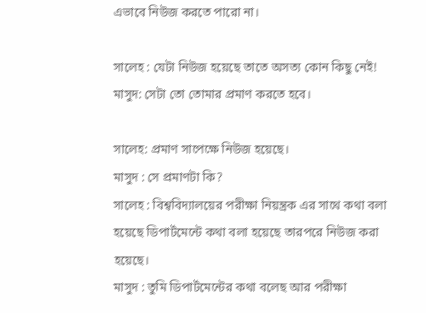এভাবে নিউজ করতে পারো না।

সালেহ : যেটা নিউজ হয়েছে তাতে অসত্য কোন কিছু নেই!
মাসুদ: সেটা তো তোমার প্রমাণ করতে হবে।

সালেহ: প্রমাণ সাপেক্ষে নিউজ হয়েছে।
মাসুদ : সে প্রমাণটা কি?
সালেহ : বিশ্ববিদ্যালয়ের পরীক্ষা নিয়ন্ত্রক এর সাথে কথা বলা হয়েছে ডিপার্টমেন্টে কথা বলা হয়েছে তারপরে নিউজ করা হয়েছে।
মাসুদ : তুমি ডিপার্টমেন্টের কথা বলেছ আর পরীক্ষা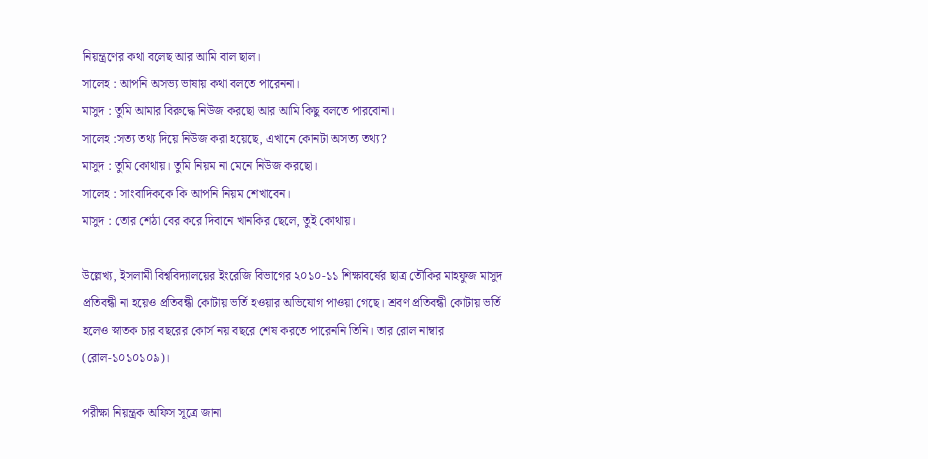নিয়ন্ত্রণের কথা বলেছ আর আমি বাল ছাল।
সালেহ : আপনি অসভ্য ভাষায় কথা বলতে পারেননা।
মাসুদ : তুমি আমার বিরুদ্ধে নিউজ করছো আর আমি কিছু বলতে পারবোনা।
সালেহ :সত্য তথ্য দিয়ে নিউজ করা হয়েছে, এখানে কোনটা অসত্য তথ্য?
মাসুদ : তুমি কোথায়। তুমি নিয়ম না মেনে নিউজ করছো।
সালেহ : সাংবাদিককে কি আপনি নিয়ম শেখাবেন।
মাসুদ : তোর শেঠা বের করে দিবানে খানকির ছেলে, তুই কোথায়।

উল্লেখ্য, ইসলামী বিশ্ববিদ্যালয়ের ইংরেজি বিভাগের ২০১০-১১ শিক্ষাবর্ষের ছাত্র তৌকির মাহফুজ মাসুদ প্রতিবন্ধী না হয়েও প্রতিবন্ধী কোটায় ভর্তি হওয়ার অভিযোগ পাওয়া গেছে। শ্রবণ প্রতিবন্ধী কোটায় ভর্তি হলেও স্নাতক চার বছরের কোর্স নয় বছরে শেষ করতে পারেননি তিনি। তার রোল নাম্বার (রোল-১০১০১০৯)।

পরীক্ষা নিয়ন্ত্রক অফিস সূত্রে জানা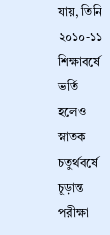যায়, তিনি ২০১০-১১ শিক্ষাবর্ষে ভর্তি হলেও স্নাতক চতুর্থবর্ষে চূড়ান্ত পরীক্ষা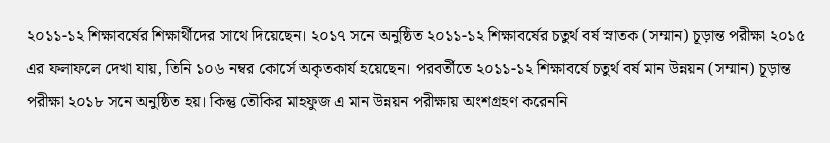২০১১-১২ শিক্ষাবর্ষের শিক্ষার্থীদের সাথে দিয়েছেন। ২০১৭ সনে অনুষ্ঠিত ২০১১-১২ শিক্ষাবর্ষের চতুর্থ বর্ষ স্নাতক (সম্মান) চূড়ান্ত পরীক্ষা ২০১৫ এর ফলাফলে দেখা যায়, তিনি ১০৬ নম্বর কোর্সে অকৃতকার্য হয়েছেন। পরবর্তীতে ২০১১-১২ শিক্ষাবর্ষে চতুর্থ বর্ষ মান উন্নয়ন (সম্মান) চূড়ান্ত পরীক্ষা ২০১৮ সনে অনুষ্ঠিত হয়। কিন্তু তৌকির মাহফুজ এ মান উন্নয়ন পরীক্ষায় অংশগ্রহণ করেননি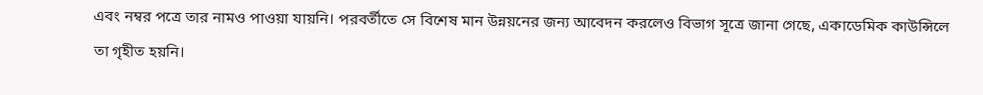এবং নম্বর পত্রে তার নামও পাওয়া যায়নি। পরবর্তীতে সে বিশেষ মান উন্নয়নের জন্য আবেদন করলেও বিভাগ সূত্রে জানা গেছে, একাডেমিক কাউন্সিলে তা গৃহীত হয়নি।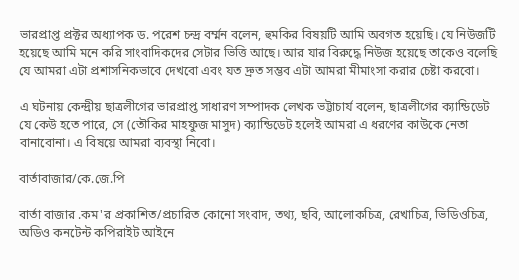ভারপ্রাপ্ত প্রক্টর অধ্যাপক ড. পরেশ চন্দ্র বর্ম্মন বলেন, হুমকির বিষয়টি আমি অবগত হয়েছি। যে নিউজটি হয়েছে আমি মনে করি সাংবাদিকদের সেটার ভিত্তি আছে। আর যার বিরুদ্ধে নিউজ হয়েছে তাকেও বলেছি যে আমরা এটা প্রশাসনিকভাবে দেখবো এবং যত দ্রুত সম্ভব এটা আমরা মীমাংসা করার চেষ্টা করবো।

এ ঘটনায় কেন্দ্রীয় ছাত্রলীগের ভারপ্রাপ্ত সাধারণ সম্পাদক লেখক ভট্টাচার্য বলেন, ছাত্রলীগের ক্যান্ডিডেট যে কেউ হতে পারে, সে (তৌকির মাহফুজ মাসুদ) ক্যান্ডিডেট হলেই আমরা এ ধরণের কাউকে নেতা বানাবোনা। এ বিষয়ে আমরা ব্যবস্থা নিবো।

বার্তাবাজার/কে.জে.পি

বার্তা বাজার .কম'র প্রকাশিত/প্রচারিত কোনো সংবাদ, তথ্য, ছবি, আলোকচিত্র, রেখাচিত্র, ভিডিওচিত্র, অডিও কনটেন্ট কপিরাইট আইনে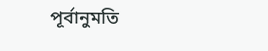পূর্বানুমতি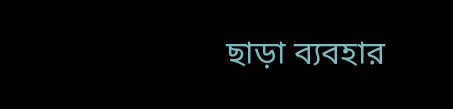ছাড়া ব্যবহার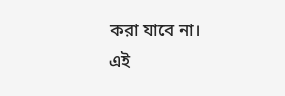করা যাবে না।
এই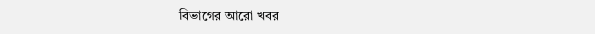বিভাগের আরো খবর